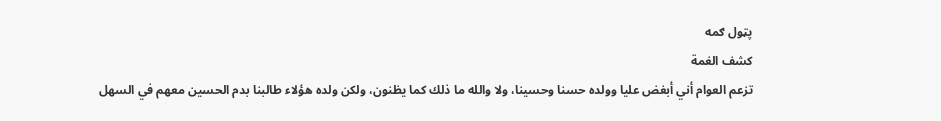پټول ګمه
كشف الغمة
تزعم العوام أني أبغض عليا وولده حسنا وحسينا، ولا والله ما ذلك كما يظنون، ولكن ولده هؤلاء طالبنا بدم الحسين معهم في السهل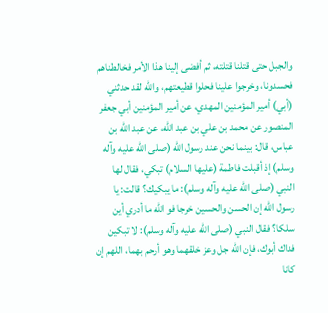والجبل حتى قتلنا قتلته، ثم أفضى إلينا هذا الأمر فخالطناهم فحسدونا، وخرجوا علينا فحلوا قطيعتهم، والله لقد حدثني (أبي) أمير المؤمنين المهدي، عن أمير المؤمنين أبي جعفر المنصور عن محمد بن علي بن عبد الله، عن عبد الله بن عباس، قال: بينما نحن عند رسول الله (صلى الله عليه وآله وسلم) إذ أقبلت فاطمة (عليها السلام) تبكي، فقال لها النبي (صلى الله عليه وآله وسلم): ما يبكيك؟ قالت: يا رسول الله إن الحسن والحسين خرجا فو الله ما أدري أين سلكا؟ فقال النبي (صلى الله عليه وآله وسلم): لا تبكين فداك أبوك، فإن الله جل وعز خلقهما وهو أرحم بهما، اللهم إن كانا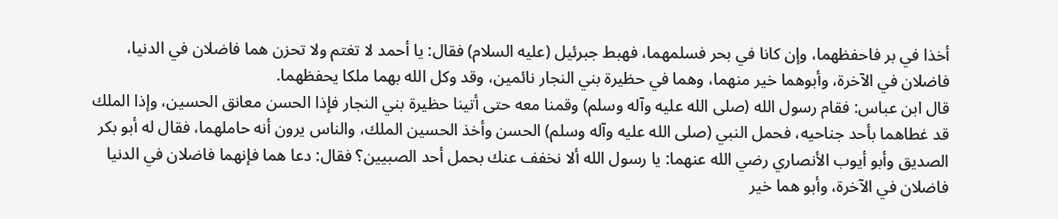أخذا في بر فاحفظهما، وإن كانا في بحر فسلمهما، فهبط جبرئيل (عليه السلام) فقال: يا أحمد لا تغتم ولا تحزن هما فاضلان في الدنيا، فاضلان في الآخرة، وأبوهما خير منهما، وهما في حظيرة بني النجار نائمين، وقد وكل الله بهما ملكا يحفظهما.
قال ابن عباس: فقام رسول الله (صلى الله عليه وآله وسلم) وقمنا معه حتى أتينا حظيرة بني النجار فإذا الحسن معانق الحسين، وإذا الملك قد غطاهما بأحد جناحيه، فحمل النبي (صلى الله عليه وآله وسلم) الحسن وأخذ الحسين الملك، والناس يرون أنه حاملهما، فقال له أبو بكر الصديق وأبو أيوب الأنصاري رضي الله عنهما: يا رسول الله ألا نخفف عنك بحمل أحد الصبيين؟ فقال: دعا هما فإنهما فاضلان في الدنيا فاضلان في الآخرة، وأبو هما خير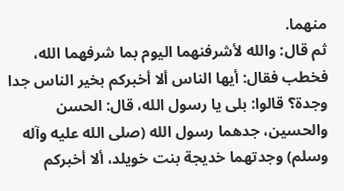منهما.
ثم قال: والله لأشرفنهما اليوم بما شرفهما الله، فخطب فقال: أيها الناس ألا أخبركم بخير الناس جدا وجدة؟ قالوا: بلى يا رسول الله، قال: الحسن والحسين، جدهما رسول الله (صلى الله عليه وآله وسلم) وجدتهما خديجة بنت خويلد، ألا أخبركم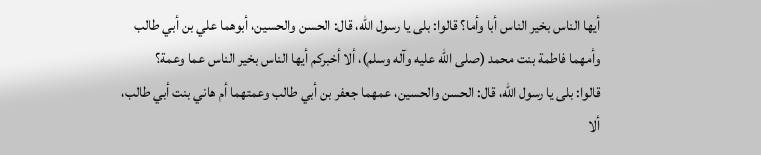أيها الناس بخير الناس أبا وأما؟ قالوا: بلى يا رسول الله، قال: الحسن والحسين، أبوهما علي بن أبي طالب وأمهما فاطمة بنت محمد (صلى الله عليه وآله وسلم)، ألا أخبركم أيها الناس بخير الناس عما وعمة؟
قالوا: بلى يا رسول الله، قال: الحسن والحسين، عمهما جعفر بن أبي طالب وعمتهما أم هاني بنت أبي طالب، ألا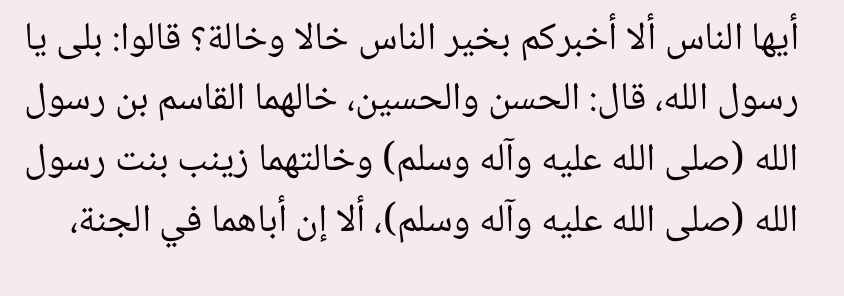أيها الناس ألا أخبركم بخير الناس خالا وخالة؟ قالوا: بلى يا رسول الله، قال: الحسن والحسين، خالهما القاسم بن رسول الله (صلى الله عليه وآله وسلم) وخالتهما زينب بنت رسول الله (صلى الله عليه وآله وسلم)، ألا إن أباهما في الجنة،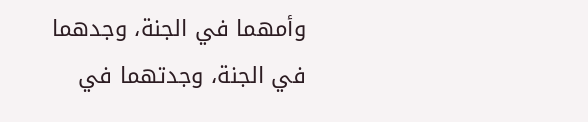وأمهما في الجنة، وجدهما في الجنة، وجدتهما في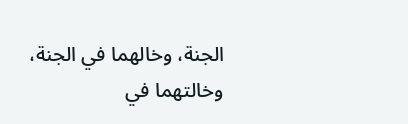الجنة، وخالهما في الجنة، وخالتهما في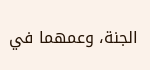الجنة، وعمهما في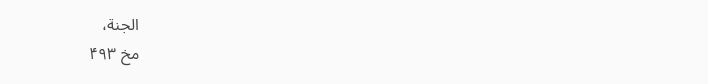الجنة،
مخ ۴۹۳